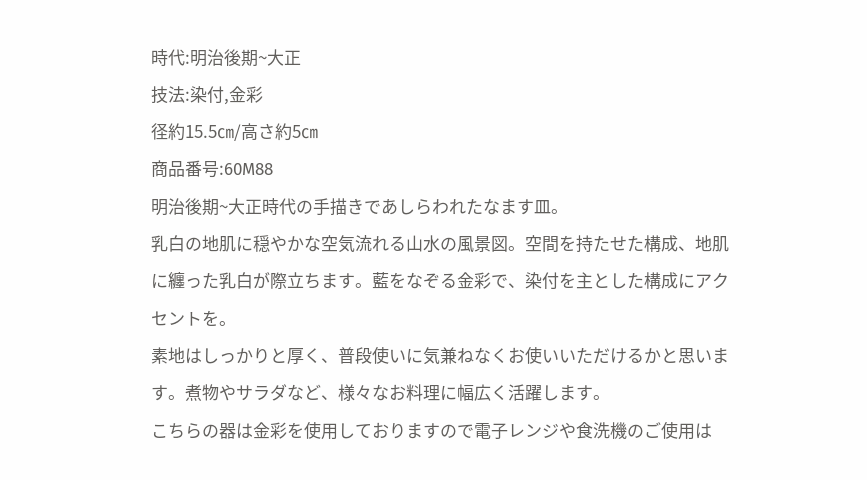時代:明治後期~大正
技法:染付,金彩
径約15.5㎝/高さ約5㎝
商品番号:60M88
明治後期~大正時代の手描きであしらわれたなます皿。
乳白の地肌に穏やかな空気流れる山水の風景図。空間を持たせた構成、地肌に纏った乳白が際立ちます。藍をなぞる金彩で、染付を主とした構成にアクセントを。
素地はしっかりと厚く、普段使いに気兼ねなくお使いいただけるかと思います。煮物やサラダなど、様々なお料理に幅広く活躍します。
こちらの器は金彩を使用しておりますので電子レンジや食洗機のご使用は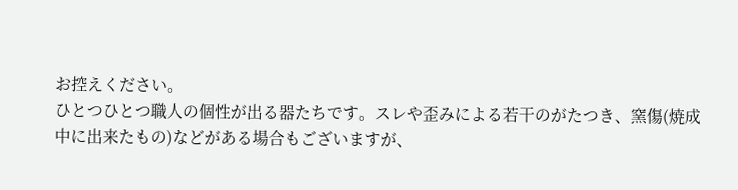お控えください。
ひとつひとつ職人の個性が出る器たちです。スレや歪みによる若干のがたつき、窯傷(焼成中に出来たもの)などがある場合もございますが、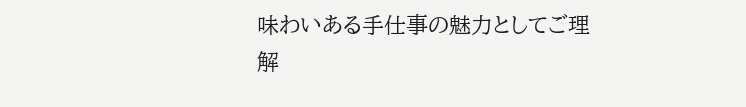味わいある手仕事の魅力としてご理解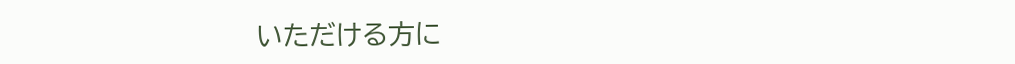いただける方に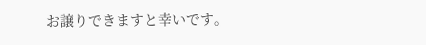お譲りできますと幸いです。